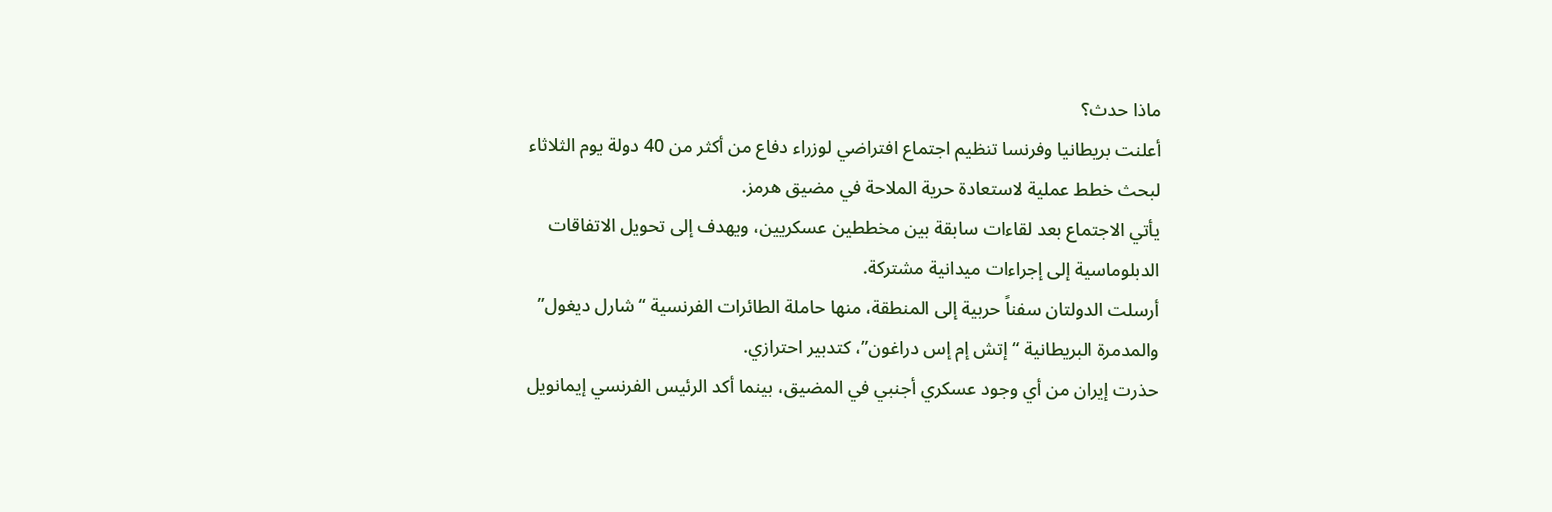ماذا حدث؟
أعلنت بريطانيا وفرنسا تنظيم اجتماع افتراضي لوزراء دفاع من أكثر من 40 دولة يوم الثلاثاء لبحث خطط عملية لاستعادة حرية الملاحة في مضيق هرمز.
يأتي الاجتماع بعد لقاءات سابقة بين مخططين عسكريين، ويهدف إلى تحويل الاتفاقات الدبلوماسية إلى إجراءات ميدانية مشتركة.
أرسلت الدولتان سفناً حربية إلى المنطقة، منها حاملة الطائرات الفرنسية “شارل ديغول” والمدمرة البريطانية “إتش إم إس دراغون”، كتدبير احترازي.
حذرت إيران من أي وجود عسكري أجنبي في المضيق، بينما أكد الرئيس الفرنسي إيمانويل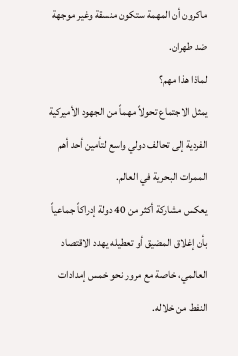ماكرون أن المهمة ستكون منسقة وغير موجهة ضد طهران.
لماذا هذا مهم؟
يمثل الاجتماع تحولاً مهماً من الجهود الأميركية الفردية إلى تحالف دولي واسع لتأمين أحد أهم الممرات البحرية في العالم.
يعكس مشاركة أكثر من 40 دولة إدراكاً جماعياً بأن إغلاق المضيق أو تعطيله يهدد الاقتصاد العالمي، خاصة مع مرور نحو خمس إمدادات النفط من خلاله.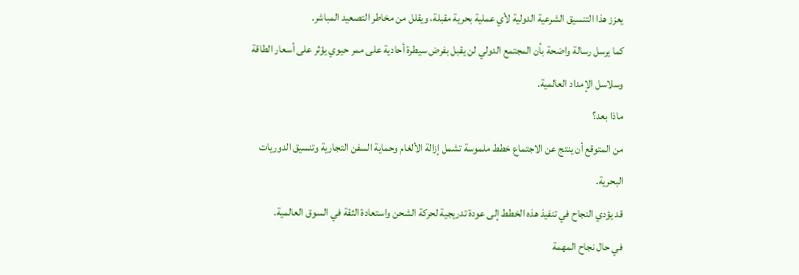يعزز هذا التنسيق الشرعية الدولية لأي عملية بحرية مقبلة، ويقلل من مخاطر التصعيد المباشر.
كما يرسل رسالة واضحة بأن المجتمع الدولي لن يقبل بفرض سيطرة أحادية على ممر حيوي يؤثر على أسعار الطاقة وسلاسل الإمداد العالمية.
ماذا بعد؟
من المتوقع أن ينتج عن الاجتماع خطط ملموسة تشمل إزالة الألغام وحماية السفن التجارية وتنسيق الدوريات البحرية.
قد يؤدي النجاح في تنفيذ هذه الخطط إلى عودة تدريجية لحركة الشحن واستعادة الثقة في السوق العالمية.
في حال نجاح المهمة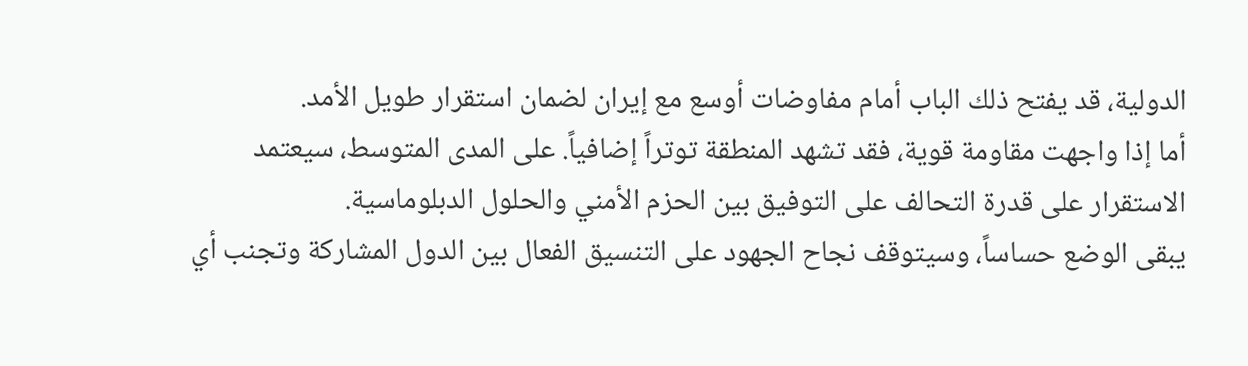الدولية، قد يفتح ذلك الباب أمام مفاوضات أوسع مع إيران لضمان استقرار طويل الأمد.
أما إذا واجهت مقاومة قوية، فقد تشهد المنطقة توتراً إضافياً. على المدى المتوسط، سيعتمد الاستقرار على قدرة التحالف على التوفيق بين الحزم الأمني والحلول الدبلوماسية.
يبقى الوضع حساساً، وسيتوقف نجاح الجهود على التنسيق الفعال بين الدول المشاركة وتجنب أي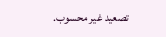تصعيد غير محسوب.